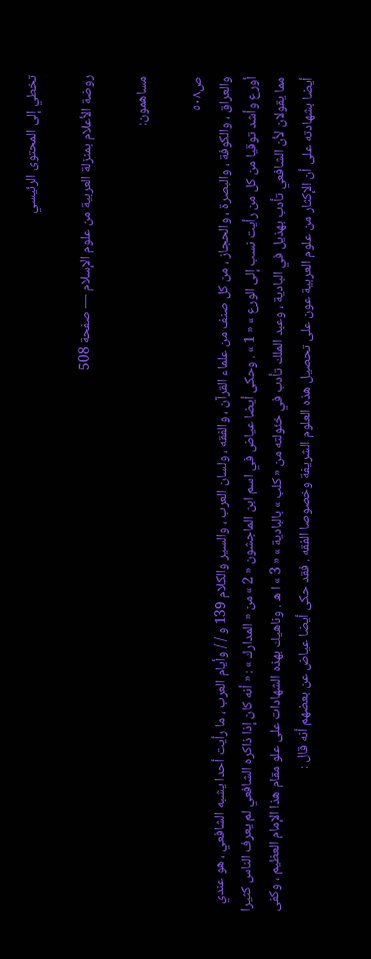تخطي إلى المحتوى الرئيسي

روضة الأعلام بمنزلة العربية من علوم الإسلام — صفحة 508

مساهمون:

ص٥٠٨
والعراق ، والكوفة ، والبصرة ، والحجاز ، من كل صنف من علماء القرآن ، والفقه ، ولسان العرب ، والسير والكلام 139 و / / وأيام العرب ، ما رأيت أحدا يشبه الشافعي ، هو عندي أورع وأشد توقيا من كل من رأيت نسب إلى الورع » « 1 » . وحكى أيضا عياض في اسم ابن الماجشون « 2 » من « المدارك » : « أنه كان إذا ذاكره الشافعي لم يعرف الناس كثيرا مما يقولان لأن الشافعي تأدب بهذيل في البادية ، وعبد الملك تأدب في خئولته من « كلب » بالبادية » « 3 » ا ه . وناهيك بهذه الشهادات على علو مقام هذا الإمام العظيم ، وكفى أيضا بشهادته على أن الإكثار من علوم العربية عون على تحصيل هذه العلوم الشريفة وخصوصا الفقه . فقد حكى أيضا عياض عن بعضهم أنه قال :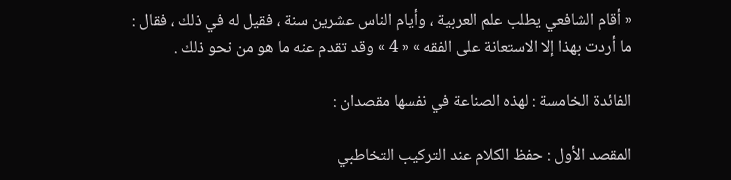« أقام الشافعي يطلب علم العربية ، وأيام الناس عشرين سنة ، فقيل له في ذلك ، فقال : ما أردت بهذا إلا الاستعانة على الفقه » « 4 » وقد تقدم عنه ما هو من نحو ذلك .

الفائدة الخامسة : لهذه الصناعة في نفسها مقصدان :

المقصد الأول : حفظ الكلام عند التركيب التخاطبي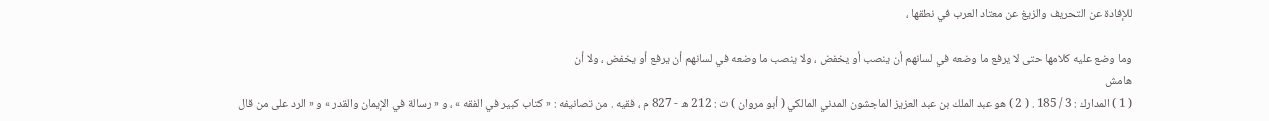للإفادة عن التحريف والزيغ عن معتاد العرب في نطقها ،

وما وضع عليه كلامها حتى لا يرفع ما وضعه في لسانهم أن ينصب أو يخفض ، ولا ينصب ما وضعه في لسانهم أن يرفع أو يخفض ، ولا أن
هامش
( 1 ) المدارك : 3 / 185 . ( 2 ) هو عبد الملك بن عبد العزيز الماجشون المدني المالكي ( أبو مروان ) ت : 212 ه - 827 م ، فقيه . من تصانيفه : « كتاب كبير في الفقه » ، و « رسالة في الإيمان والقدر » و « الرد على من قال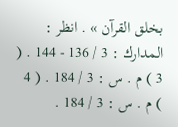بخلق القرآن » . انظر : المدارك : 3 / 136 - 144 . ( 3 ) م . س : 3 / 184 . ( 4 ) م . س : 3 / 184 .